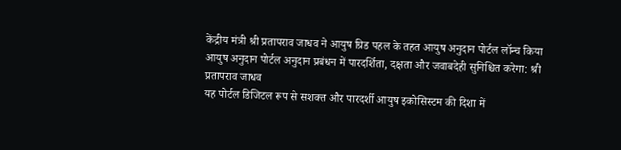केंद्रीय मंत्री श्री प्रतापराव जाधव ने आयुष ग्रिड पहल के तहत आयुष अनुदान पोर्टल लॉन्च किया
आयुष अनुदान पोर्टल अनुदान प्रबंधन में पारदर्शिता, दक्षता और जवाबदेही सुनिश्चित करेगा: श्री प्रतापराव जाधव
यह पोर्टल डिजिटल रूप से सशक्त और पारदर्शी आयुष इकोसिस्टम की दिशा में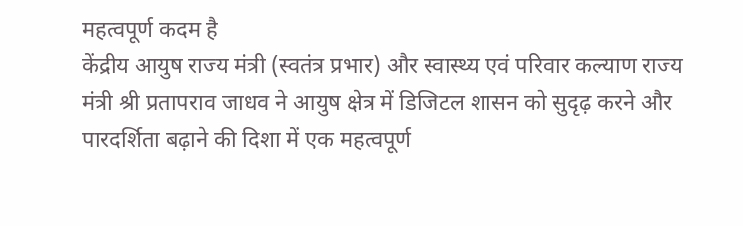महत्वपूर्ण कदम है
केंद्रीय आयुष राज्य मंत्री (स्वतंत्र प्रभार) और स्वास्थ्य एवं परिवार कल्याण राज्य मंत्री श्री प्रतापराव जाधव ने आयुष क्षेत्र में डिजिटल शासन को सुदृढ़ करने और पारदर्शिता बढ़ाने की दिशा में एक महत्वपूर्ण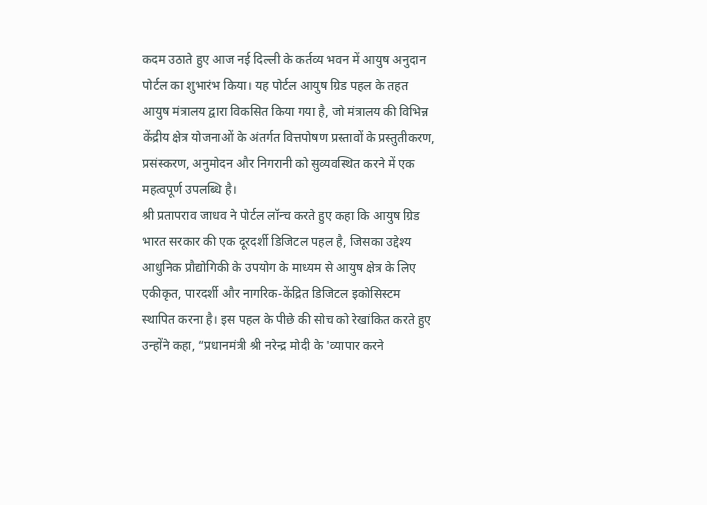कदम उठाते हुए आज नई दिल्ली के कर्तव्य भवन में आयुष अनुदान पोर्टल का शुभारंभ किया। यह पोर्टल आयुष ग्रिड पहल के तहत आयुष मंत्रालय द्वारा विकसित किया गया है, जो मंत्रालय की विभिन्न केंद्रीय क्षेत्र योजनाओं के अंतर्गत वित्तपोषण प्रस्तावों के प्रस्तुतीकरण, प्रसंस्करण, अनुमोदन और निगरानी को सुव्यवस्थित करने में एक महत्वपूर्ण उपलब्धि है।
श्री प्रतापराव जाधव ने पोर्टल लॉन्च करते हुए कहा कि आयुष ग्रिड भारत सरकार की एक दूरदर्शी डिजिटल पहल है, जिसका उद्देश्य आधुनिक प्रौद्योगिकी के उपयोग के माध्यम से आयुष क्षेत्र के लिए एकीकृत, पारदर्शी और नागरिक-केंद्रित डिजिटल इकोसिस्टम स्थापित करना है। इस पहल के पीछे की सोच को रेखांकित करते हुए उन्होंने कहा, “प्रधानमंत्री श्री नरेन्द्र मोदी के 'व्यापार करने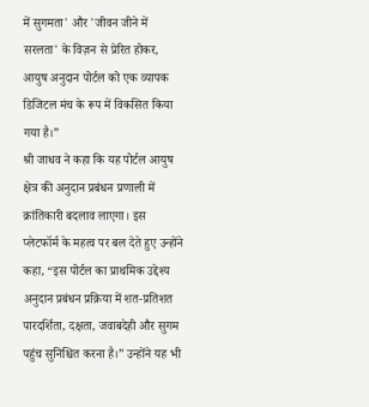में सुगमता' और 'जीवन जीने में सरलता' के विज़न से प्रेरित होकर, आयुष अनुदान पोर्टल को एक व्यापक डिजिटल मंच के रूप में विकसित किया गया है।”
श्री जाधव ने कहा कि यह पोर्टल आयुष क्षेत्र की अनुदान प्रबंधन प्रणाली में क्रांतिकारी बदलाव लाएगा। इस प्लेटफॉर्म के महत्व पर बल देते हुए उन्होंने कहा, “इस पोर्टल का प्राथमिक उद्देश्य अनुदान प्रबंधन प्रक्रिया में शत-प्रतिशत पारदर्शिता, दक्षता, जवाबदेही और सुगम पहुंच सुनिश्चित करना है।” उन्होंने यह भी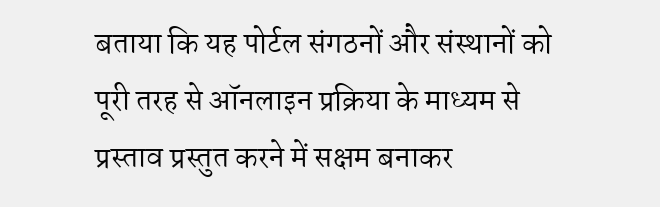बताया कि यह पोर्टल संगठनों और संस्थानों को पूरी तरह से ऑनलाइन प्रक्रिया के माध्यम से प्रस्ताव प्रस्तुत करने में सक्षम बनाकर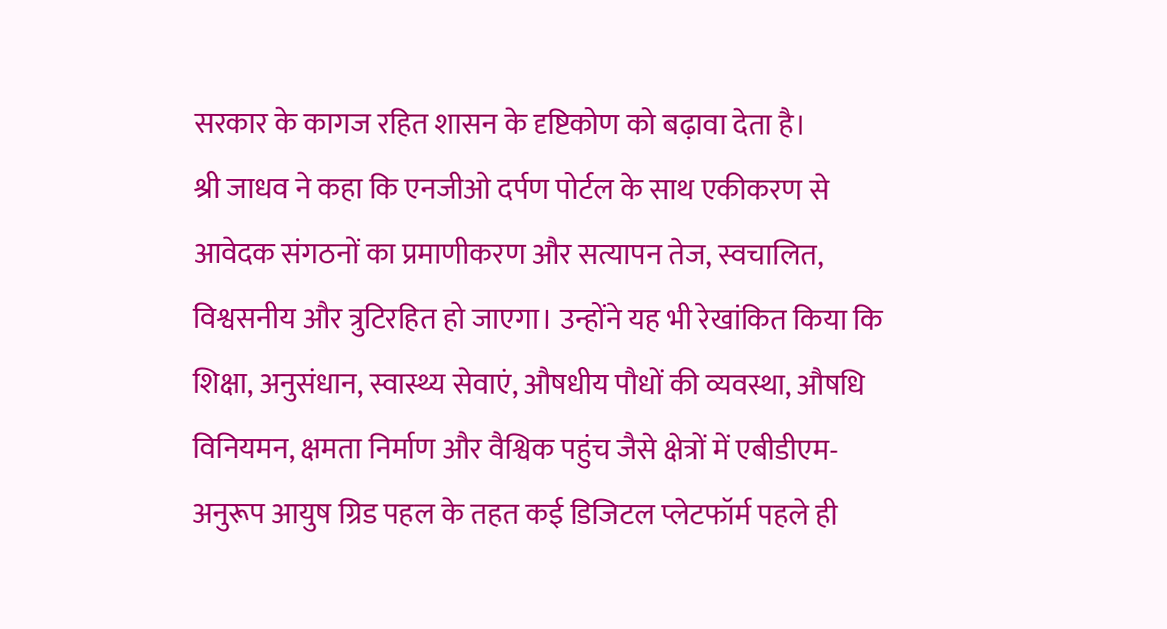सरकार के कागज रहित शासन के दृष्टिकोण को बढ़ावा देता है।
श्री जाधव ने कहा कि एनजीओ दर्पण पोर्टल के साथ एकीकरण से आवेदक संगठनों का प्रमाणीकरण और सत्यापन तेज, स्वचालित, विश्वसनीय और त्रुटिरहित हो जाएगा। उन्होंने यह भी रेखांकित किया कि शिक्षा, अनुसंधान, स्वास्थ्य सेवाएं, औषधीय पौधों की व्यवस्था, औषधि विनियमन, क्षमता निर्माण और वैश्विक पहुंच जैसे क्षेत्रों में एबीडीएम-अनुरूप आयुष ग्रिड पहल के तहत कई डिजिटल प्लेटफॉर्म पहले ही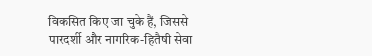विकसित किए जा चुके हैं, जिससे पारदर्शी और नागरिक-हितैषी सेवा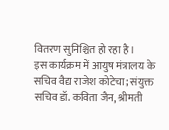वितरण सुनिश्चित हो रहा है।
इस कार्यक्रम में आयुष मंत्रालय के सचिव वैद्य राजेश कोटेचा; संयुक्त सचिव डॉ. कविता जैन, श्रीमती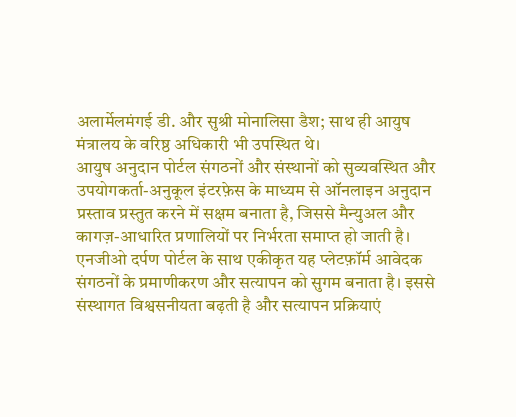अलार्मेलमंगई डी. और सुश्री मोनालिसा डैश; साथ ही आयुष मंत्रालय के वरिष्ठ अधिकारी भी उपस्थित थे।
आयुष अनुदान पोर्टल संगठनों और संस्थानों को सुव्यवस्थित और उपयोगकर्ता-अनुकूल इंटरफ़ेस के माध्यम से ऑनलाइन अनुदान प्रस्ताव प्रस्तुत करने में सक्षम बनाता है, जिससे मैन्युअल और कागज़-आधारित प्रणालियों पर निर्भरता समाप्त हो जाती है। एनजीओ दर्पण पोर्टल के साथ एकीकृत यह प्लेटफ़ॉर्म आवेदक संगठनों के प्रमाणीकरण और सत्यापन को सुगम बनाता है। इससे संस्थागत विश्वसनीयता बढ़ती है और सत्यापन प्रक्रियाएं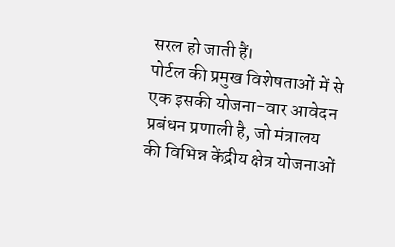सरल हो जाती हैं।
पोर्टल की प्रमुख विशेषताओं में से एक इसकी योजना-वार आवेदन प्रबंधन प्रणाली है, जो मंत्रालय की विभिन्न केंद्रीय क्षेत्र योजनाओं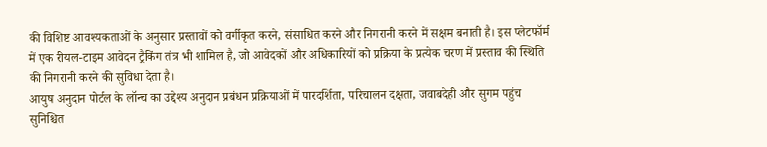की विशिष्ट आवश्यकताओं के अनुसार प्रस्तावों को वर्गीकृत करने, संसाधित करने और निगरानी करने में सक्षम बनाती है। इस प्लेटफॉर्म में एक रीयल-टाइम आवेदन ट्रैकिंग तंत्र भी शामिल है, जो आवेदकों और अधिकारियों को प्रक्रिया के प्रत्येक चरण में प्रस्ताव की स्थिति की निगरानी करने की सुविधा देता है।
आयुष अनुदान पोर्टल के लॉन्च का उद्देश्य अनुदान प्रबंधन प्रक्रियाओं में पारदर्शिता, परिचालन दक्षता, जवाबदेही और सुगम पहुंच सुनिश्चित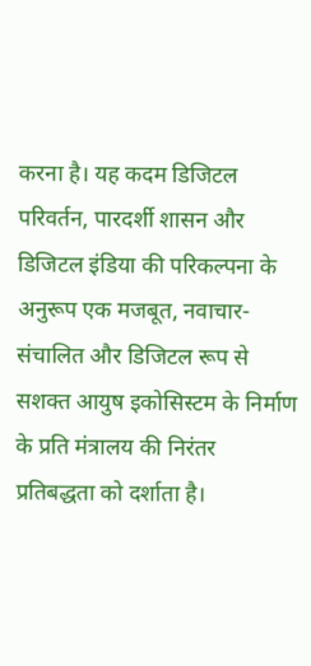करना है। यह कदम डिजिटल परिवर्तन, पारदर्शी शासन और डिजिटल इंडिया की परिकल्पना के अनुरूप एक मजबूत, नवाचार-संचालित और डिजिटल रूप से सशक्त आयुष इकोसिस्टम के निर्माण के प्रति मंत्रालय की निरंतर प्रतिबद्धता को दर्शाता है।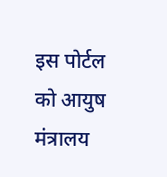इस पोर्टल को आयुष मंत्रालय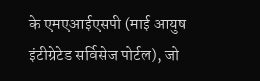के एमएआईएसपी (माई आयुष इंटीग्रेटेड सर्विसेज पोर्टल), जो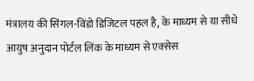मंत्रालय की सिंगल-विंडो डिजिटल पहल है, के माध्यम से या सीधे आयुष अनुदान पोर्टल लिंक के माध्यम से एक्सेस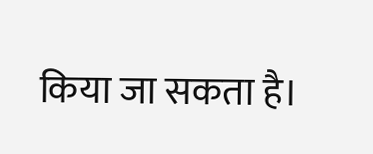किया जा सकता है।